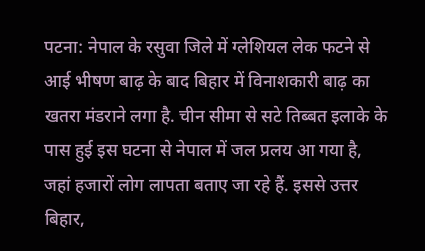पटना: नेपाल के रसुवा जिले में ग्लेशियल लेक फटने से आई भीषण बाढ़ के बाद बिहार में विनाशकारी बाढ़ का खतरा मंडराने लगा है. चीन सीमा से सटे तिब्बत इलाके के पास हुई इस घटना से नेपाल में जल प्रलय आ गया है, जहां हजारों लोग लापता बताए जा रहे हैं. इससे उत्तर बिहार,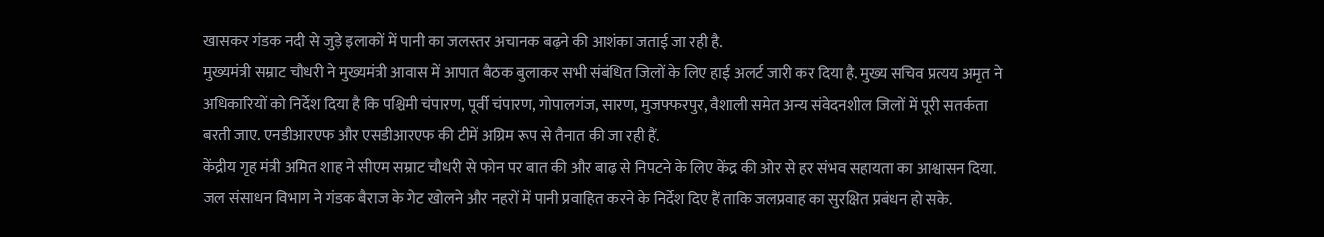खासकर गंडक नदी से जुड़े इलाकों में पानी का जलस्तर अचानक बढ़ने की आशंका जताई जा रही है.
मुख्यमंत्री सम्राट चौधरी ने मुख्यमंत्री आवास में आपात बैठक बुलाकर सभी संबंधित जिलों के लिए हाई अलर्ट जारी कर दिया है. मुख्य सचिव प्रत्यय अमृत ने अधिकारियों को निर्देश दिया है कि पश्चिमी चंपारण, पूर्वी चंपारण, गोपालगंज, सारण, मुजफ्फरपुर, वैशाली समेत अन्य संवेदनशील जिलों में पूरी सतर्कता बरती जाए. एनडीआरएफ और एसडीआरएफ की टीमें अग्रिम रूप से तैनात की जा रही हैं.
केंद्रीय गृह मंत्री अमित शाह ने सीएम सम्राट चौधरी से फोन पर बात की और बाढ़ से निपटने के लिए केंद्र की ओर से हर संभव सहायता का आश्वासन दिया. जल संसाधन विभाग ने गंडक बैराज के गेट खोलने और नहरों में पानी प्रवाहित करने के निर्देश दिए हैं ताकि जलप्रवाह का सुरक्षित प्रबंधन हो सके.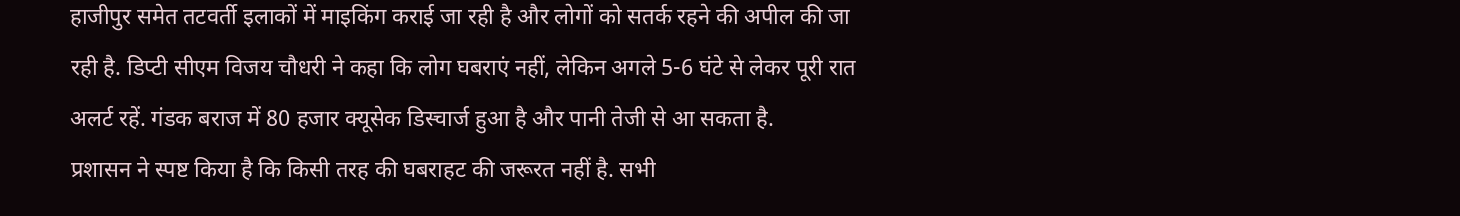हाजीपुर समेत तटवर्ती इलाकों में माइकिंग कराई जा रही है और लोगों को सतर्क रहने की अपील की जा रही है. डिप्टी सीएम विजय चौधरी ने कहा कि लोग घबराएं नहीं, लेकिन अगले 5-6 घंटे से लेकर पूरी रात अलर्ट रहें. गंडक बराज में 80 हजार क्यूसेक डिस्चार्ज हुआ है और पानी तेजी से आ सकता है.
प्रशासन ने स्पष्ट किया है कि किसी तरह की घबराहट की जरूरत नहीं है. सभी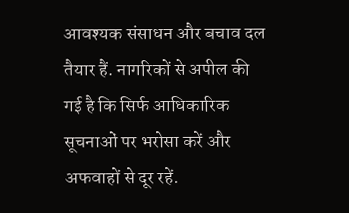आवश्यक संसाधन और बचाव दल तैयार हैं. नागरिकों से अपील की गई है कि सिर्फ आधिकारिक सूचनाओं पर भरोसा करें और अफवाहों से दूर रहें.